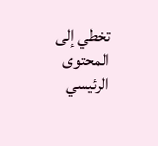تخطي إلى المحتوى الرئيسي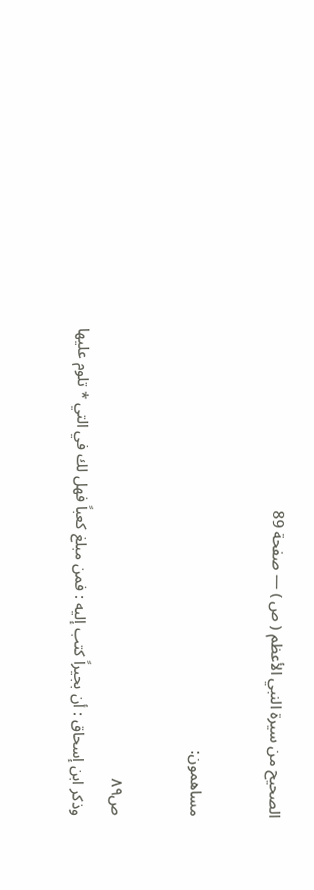الصحيح من سيرة النبي الأعظم ( ص ) — صفحة 89

مساهمون:

ص٨٩
وذكر ابن إسحاق : أن بجيراً كتب إليه : فمن مبلغ كعباً فهل لك في التي * تلوم عليها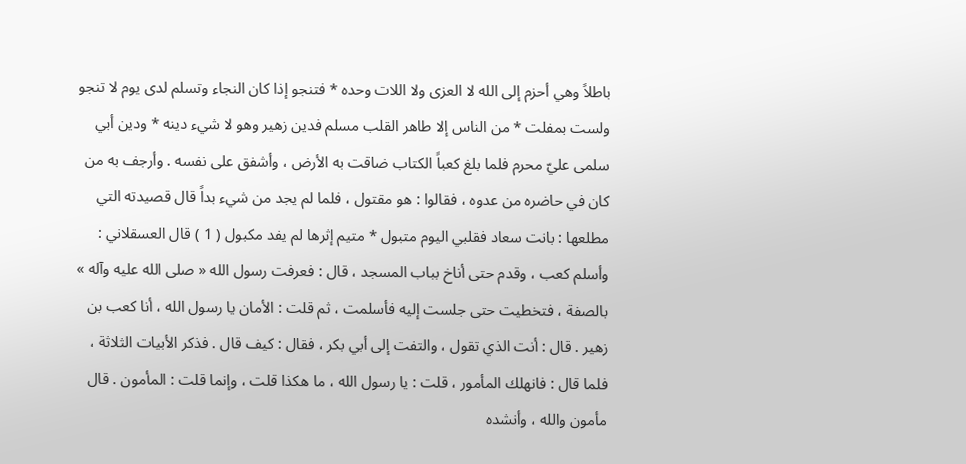باطلاً وهي أحزم إلى الله لا العزى ولا اللات وحده * فتنجو إذا كان النجاء وتسلم لدى يوم لا تنجو ولست بمفلت * من الناس إلا طاهر القلب مسلم فدين زهير وهو لا شيء دينه * ودين أبي سلمى عليّ محرم فلما بلغ كعباً الكتاب ضاقت به الأرض ، وأشفق على نفسه . وأرجف به من كان في حاضره من عدوه ، فقالوا : هو مقتول ، فلما لم يجد من شيء بداً قال قصيدته التي مطلعها : بانت سعاد فقلبي اليوم متبول * متيم إثرها لم يفد مكبول ( 1 ) قال العسقلاني : وأسلم كعب ، وقدم حتى أناخ بباب المسجد ، قال : فعرفت رسول الله « صلى الله عليه وآله » بالصفة ، فتخطيت حتى جلست إليه فأسلمت ، ثم قلت : الأمان يا رسول الله ، أنا كعب بن زهير . قال : أنت الذي تقول ، والتفت إلى أبي بكر ، فقال : كيف قال . فذكر الأبيات الثلاثة ، فلما قال : فانهلك المأمور ، قلت : يا رسول الله ، ما هكذا قلت ، وإنما قلت : المأمون . قال مأمون والله ، وأنشده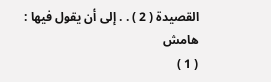القصيدة ( 2 ) . . إلى أن يقول فيها :
هامش
( 1 )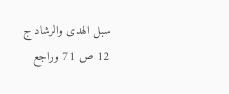سبل الهدى والرشاد ج 12 ص 71 وراجع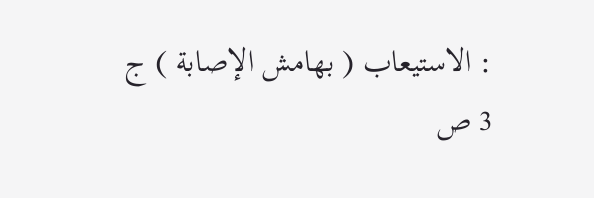: الاستيعاب ( بهامش الإصابة ) ج 3 ص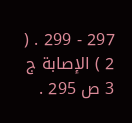297 - 299 . ( 2 ) الإصابة ج 3 ص 295 .